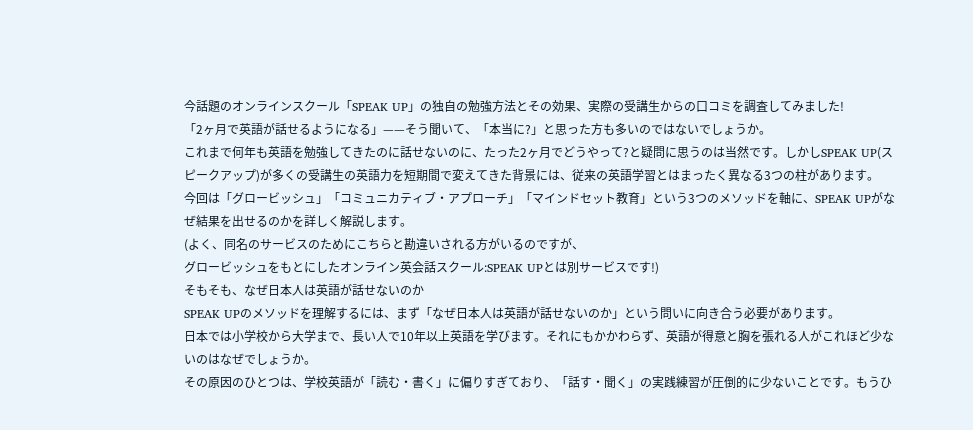今話題のオンラインスクール「SPEAK UP」の独自の勉強方法とその効果、実際の受講生からの口コミを調査してみました!
「2ヶ月で英語が話せるようになる」——そう聞いて、「本当に?」と思った方も多いのではないでしょうか。
これまで何年も英語を勉強してきたのに話せないのに、たった2ヶ月でどうやって?と疑問に思うのは当然です。しかしSPEAK UP(スピークアップ)が多くの受講生の英語力を短期間で変えてきた背景には、従来の英語学習とはまったく異なる3つの柱があります。
今回は「グロービッシュ」「コミュニカティブ・アプローチ」「マインドセット教育」という3つのメソッドを軸に、SPEAK UPがなぜ結果を出せるのかを詳しく解説します。
(よく、同名のサービスのためにこちらと勘違いされる方がいるのですが、
グロービッシュをもとにしたオンライン英会話スクール:SPEAK UPとは別サービスです!)
そもそも、なぜ日本人は英語が話せないのか
SPEAK UPのメソッドを理解するには、まず「なぜ日本人は英語が話せないのか」という問いに向き合う必要があります。
日本では小学校から大学まで、長い人で10年以上英語を学びます。それにもかかわらず、英語が得意と胸を張れる人がこれほど少ないのはなぜでしょうか。
その原因のひとつは、学校英語が「読む・書く」に偏りすぎており、「話す・聞く」の実践練習が圧倒的に少ないことです。もうひ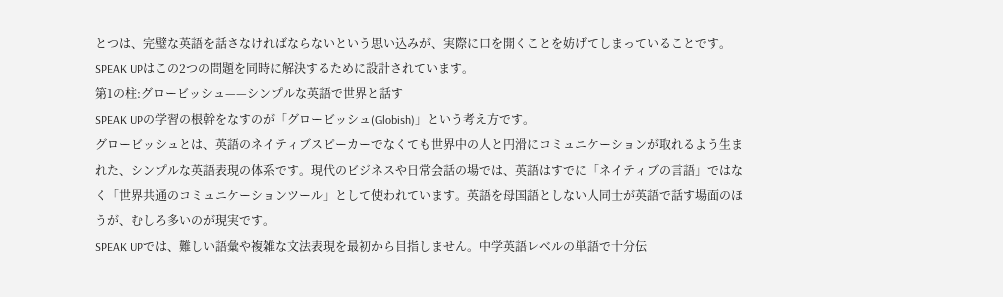とつは、完璧な英語を話さなければならないという思い込みが、実際に口を開くことを妨げてしまっていることです。SPEAK UPはこの2つの問題を同時に解決するために設計されています。
第1の柱:グロービッシュ——シンプルな英語で世界と話す
SPEAK UPの学習の根幹をなすのが「グロービッシュ(Globish)」という考え方です。
グロービッシュとは、英語のネイティブスピーカーでなくても世界中の人と円滑にコミュニケーションが取れるよう生まれた、シンプルな英語表現の体系です。現代のビジネスや日常会話の場では、英語はすでに「ネイティブの言語」ではなく「世界共通のコミュニケーションツール」として使われています。英語を母国語としない人同士が英語で話す場面のほうが、むしろ多いのが現実です。
SPEAK UPでは、難しい語彙や複雑な文法表現を最初から目指しません。中学英語レベルの単語で十分伝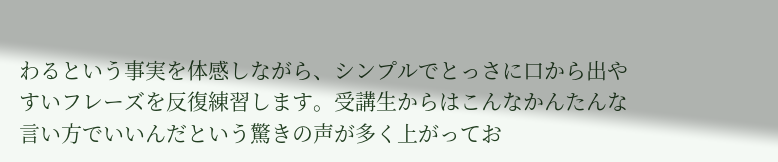わるという事実を体感しながら、シンプルでとっさに口から出やすいフレーズを反復練習します。受講生からはこんなかんたんな言い方でいいんだという驚きの声が多く上がってお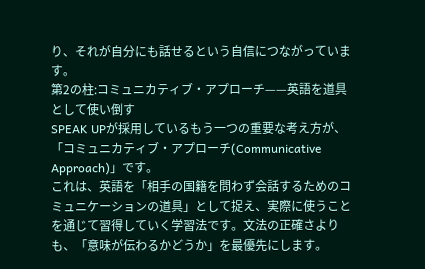り、それが自分にも話せるという自信につながっています。
第2の柱:コミュニカティブ・アプローチ——英語を道具として使い倒す
SPEAK UPが採用しているもう一つの重要な考え方が、「コミュニカティブ・アプローチ(Communicative Approach)」です。
これは、英語を「相手の国籍を問わず会話するためのコミュニケーションの道具」として捉え、実際に使うことを通じて習得していく学習法です。文法の正確さよりも、「意味が伝わるかどうか」を最優先にします。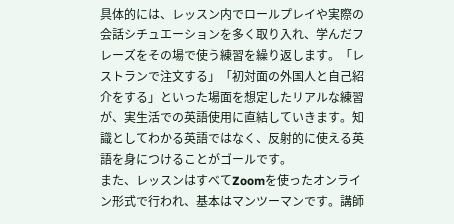具体的には、レッスン内でロールプレイや実際の会話シチュエーションを多く取り入れ、学んだフレーズをその場で使う練習を繰り返します。「レストランで注文する」「初対面の外国人と自己紹介をする」といった場面を想定したリアルな練習が、実生活での英語使用に直結していきます。知識としてわかる英語ではなく、反射的に使える英語を身につけることがゴールです。
また、レッスンはすべてZoomを使ったオンライン形式で行われ、基本はマンツーマンです。講師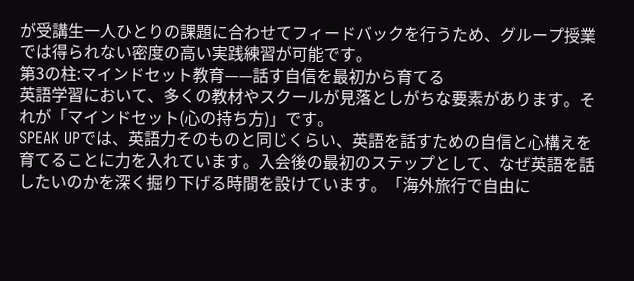が受講生一人ひとりの課題に合わせてフィードバックを行うため、グループ授業では得られない密度の高い実践練習が可能です。
第3の柱:マインドセット教育——話す自信を最初から育てる
英語学習において、多くの教材やスクールが見落としがちな要素があります。それが「マインドセット(心の持ち方)」です。
SPEAK UPでは、英語力そのものと同じくらい、英語を話すための自信と心構えを育てることに力を入れています。入会後の最初のステップとして、なぜ英語を話したいのかを深く掘り下げる時間を設けています。「海外旅行で自由に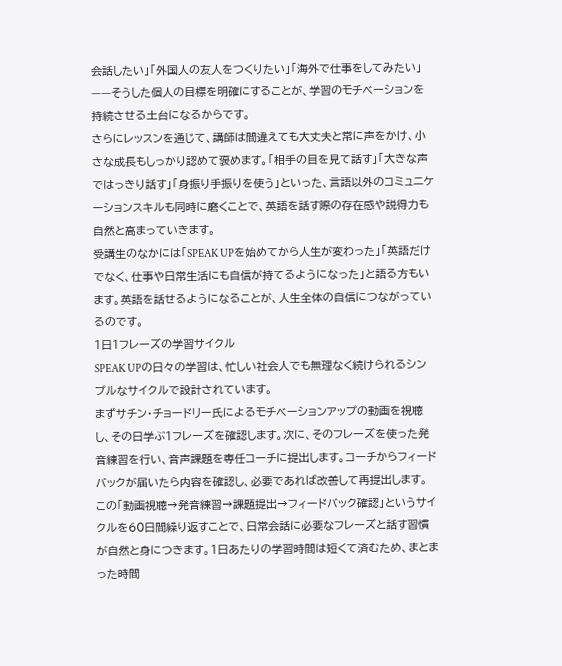会話したい」「外国人の友人をつくりたい」「海外で仕事をしてみたい」——そうした個人の目標を明確にすることが、学習のモチベーションを持続させる土台になるからです。
さらにレッスンを通じて、講師は間違えても大丈夫と常に声をかけ、小さな成長もしっかり認めて褒めます。「相手の目を見て話す」「大きな声ではっきり話す」「身振り手振りを使う」といった、言語以外のコミュニケーションスキルも同時に磨くことで、英語を話す際の存在感や説得力も自然と高まっていきます。
受講生のなかには「SPEAK UPを始めてから人生が変わった」「英語だけでなく、仕事や日常生活にも自信が持てるようになった」と語る方もいます。英語を話せるようになることが、人生全体の自信につながっているのです。
1日1フレーズの学習サイクル
SPEAK UPの日々の学習は、忙しい社会人でも無理なく続けられるシンプルなサイクルで設計されています。
まずサチン・チョードリー氏によるモチベーションアップの動画を視聴し、その日学ぶ1フレーズを確認します。次に、そのフレーズを使った発音練習を行い、音声課題を専任コーチに提出します。コーチからフィードバックが届いたら内容を確認し、必要であれば改善して再提出します。
この「動画視聴→発音練習→課題提出→フィードバック確認」というサイクルを60日間繰り返すことで、日常会話に必要なフレーズと話す習慣が自然と身につきます。1日あたりの学習時間は短くて済むため、まとまった時間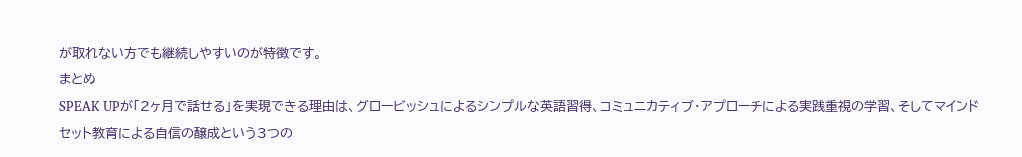が取れない方でも継続しやすいのが特徴です。
まとめ
SPEAK UPが「2ヶ月で話せる」を実現できる理由は、グロービッシュによるシンプルな英語習得、コミュニカティブ・アプローチによる実践重視の学習、そしてマインドセット教育による自信の醸成という3つの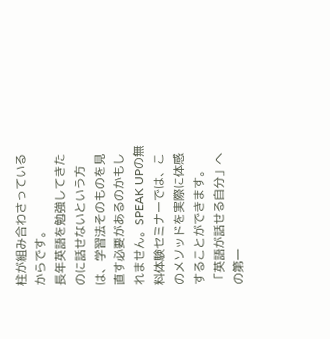柱が組み合わさっているからです。
長年英語を勉強してきたのに話せないという方は、学習法そのものを見直す必要があるのかもしれません。SPEAK UPの無料体験セミナーでは、このメソッドを実際に体感することができます。「英語が話せる自分」への第一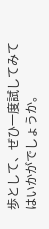歩として、ぜひ一度試してみてはいかがでしょうか。